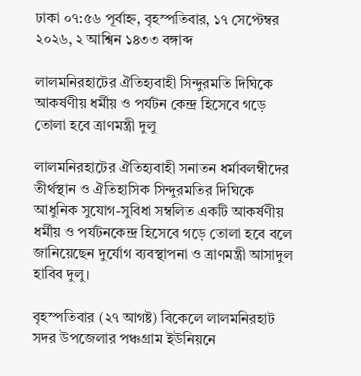ঢাকা ০৭:৫৬ পূর্বাহ্ন, বৃহস্পতিবার, ১৭ সেপ্টেম্বর ২০২৬, ২ আশ্বিন ১৪৩৩ বঙ্গাব্দ

লালমনিরহাটের ঐতিহ্যবাহী সিন্দুরমতি দিঘিকে আকর্ষণীয় ধর্মীয় ও পর্যটন কেন্দ্র হিসেবে গড়ে তোলা হবে ত্রাণমন্ত্রী দুলু

লালমনিরহাটের ঐতিহ্যবাহী সনাতন ধর্মাবলম্বীদের তীর্থস্থান ও ঐতিহাসিক সিন্দুরমতির দিঘিকে আধুনিক সুযোগ-সুবিধা সম্বলিত একটি আকর্ষণীয় ধর্মীয় ও পর্যটনকেন্দ্র হিসেবে গড়ে তোলা হবে বলে জানিয়েছেন দুর্যোগ ব্যবস্থাপনা ও ত্রাণমন্ত্রী আসাদুল হাবিব দুলু।

বৃহস্পতিবার (২৭ আগষ্ট) বিকেলে লালমনিরহাট সদর উপজেলার পঞ্চগ্রাম ইউনিয়নে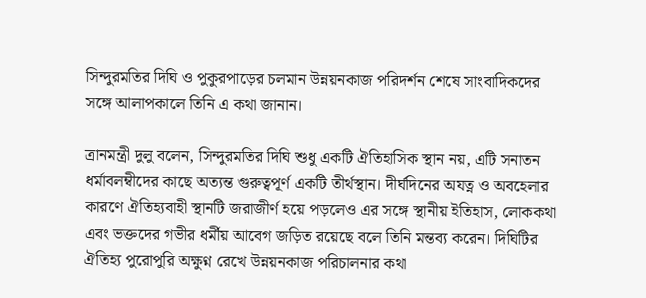সিন্দুরমতির দিঘি ও পুকুরপাড়ের চলমান উন্নয়নকাজ পরিদর্শন শেষে সাংবাদিকদের সঙ্গে আলাপকালে তিনি এ কথা জানান।

ত্রানমন্ত্রী দুলু বলেন, সিন্দুরমতির দিঘি শুধু একটি ঐতিহাসিক স্থান নয়, এটি সনাতন ধর্মাবলম্বীদের কাছে অত্যন্ত গুরুত্বপূর্ণ একটি তীর্থস্থান। দীর্ঘদিনের অযত্ন ও অবহেলার কারণে ঐতিহ্যবাহী স্থানটি জরাজীর্ণ হয়ে পড়লেও এর সঙ্গে স্থানীয় ইতিহাস, লোককথা এবং ভক্তদের গভীর ধর্মীয় আবেগ জড়িত রয়েছে বলে তিনি মন্তব্য করেন। দিঘিটির ঐতিহ্য পুরোপুরি অক্ষুণ্ন রেখে উন্নয়নকাজ পরিচালনার কথা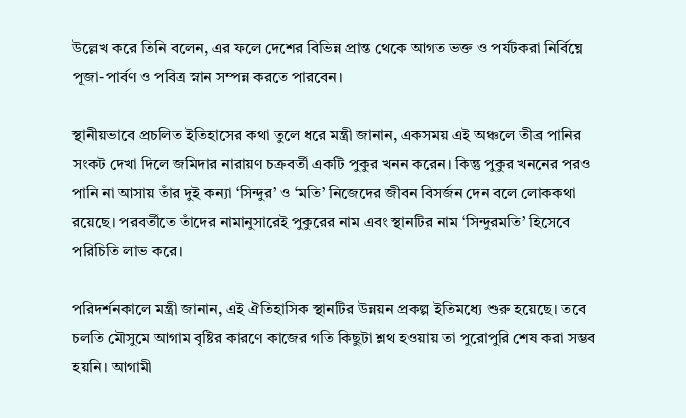উল্লেখ করে তিনি বলেন, এর ফলে দেশের বিভিন্ন প্রান্ত থেকে আগত ভক্ত ও পর্যটকরা নির্বিঘ্নে পূজা-পার্বণ ও পবিত্র স্নান সম্পন্ন করতে পারবেন।

স্থানীয়ভাবে প্রচলিত ইতিহাসের কথা তুলে ধরে মন্ত্রী জানান, একসময় এই অঞ্চলে তীব্র পানির সংকট দেখা দিলে জমিদার নারায়ণ চক্রবর্তী একটি পুকুর খনন করেন। কিন্তু পুকুর খননের পরও পানি না আসায় তাঁর দুই কন্যা ‘সিন্দুর’ ও ‘মতি’ নিজেদের জীবন বিসর্জন দেন বলে লোককথা রয়েছে। পরবর্তীতে তাঁদের নামানুসারেই পুকুরের নাম এবং স্থানটির নাম ‘সিন্দুরমতি’ হিসেবে পরিচিতি লাভ করে।

পরিদর্শনকালে মন্ত্রী জানান, এই ঐতিহাসিক স্থানটির উন্নয়ন প্রকল্প ইতিমধ্যে শুরু হয়েছে। তবে চলতি মৌসুমে আগাম বৃষ্টির কারণে কাজের গতি কিছুটা শ্লথ হওয়ায় তা পুরোপুরি শেষ করা সম্ভব হয়নি। আগামী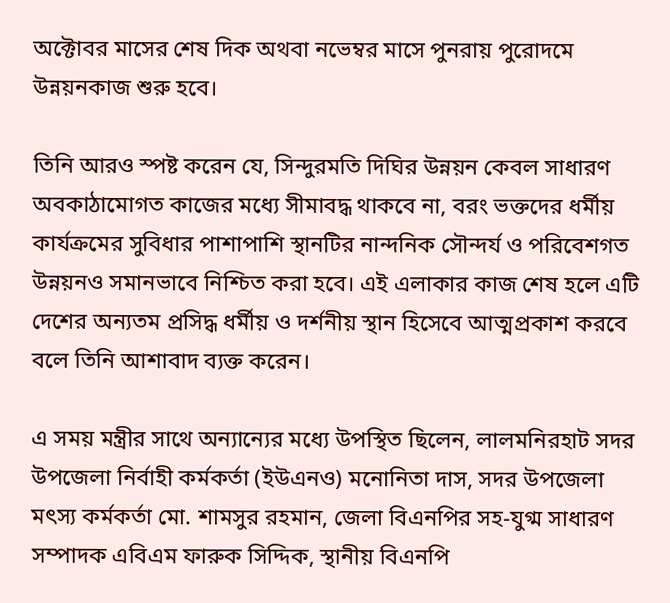অক্টোবর মাসের শেষ দিক অথবা নভেম্বর মাসে পুনরায় পুরোদমে উন্নয়নকাজ শুরু হবে।

তিনি আরও স্পষ্ট করেন যে, সিন্দুরমতি দিঘির উন্নয়ন কেবল সাধারণ অবকাঠামোগত কাজের মধ্যে সীমাবদ্ধ থাকবে না, বরং ভক্তদের ধর্মীয় কার্যক্রমের সুবিধার পাশাপাশি স্থানটির নান্দনিক সৌন্দর্য ও পরিবেশগত উন্নয়নও সমানভাবে নিশ্চিত করা হবে। এই এলাকার কাজ শেষ হলে এটি দেশের অন্যতম প্রসিদ্ধ ধর্মীয় ও দর্শনীয় স্থান হিসেবে আত্মপ্রকাশ করবে বলে তিনি আশাবাদ ব্যক্ত করেন।

এ সময় মন্ত্রীর সাথে অন্যান্যের মধ্যে উপস্থিত ছিলেন, লালমনিরহাট সদর উপজেলা নির্বাহী কর্মকর্তা (ইউএনও) মনোনিতা দাস, সদর উপজেলা মৎস্য কর্মকর্তা মো. শামসুর রহমান, জেলা বিএনপির সহ-যুগ্ম সাধারণ সম্পাদক এবিএম ফারুক সিদ্দিক, স্থানীয় বিএনপি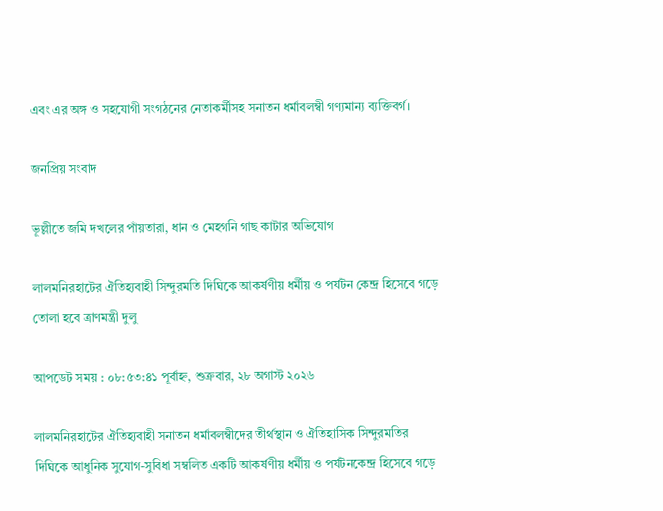এবং এর অঙ্গ ও সহযোগী সংগঠনের নেতাকর্মীসহ সনাতন ধর্মাবলম্বী গণ্যমান্য ব্যক্তিবর্গ।

জনপ্রিয় সংবাদ

ভূল্লীতে জমি দখলের পাঁয়তারা, ধান ও মেহগনি গাছ কাটার অভিযোগ

লালমনিরহাটের ঐতিহ্যবাহী সিন্দুরমতি দিঘিকে আকর্ষণীয় ধর্মীয় ও পর্যটন কেন্দ্র হিসেবে গড়ে তোলা হবে ত্রাণমন্ত্রী দুলু

আপডেট সময় : ০৮:৫৩:৪১ পূর্বাহ্ন, শুক্রবার, ২৮ অগাস্ট ২০২৬

লালমনিরহাটের ঐতিহ্যবাহী সনাতন ধর্মাবলম্বীদের তীর্থস্থান ও ঐতিহাসিক সিন্দুরমতির দিঘিকে আধুনিক সুযোগ-সুবিধা সম্বলিত একটি আকর্ষণীয় ধর্মীয় ও পর্যটনকেন্দ্র হিসেবে গড়ে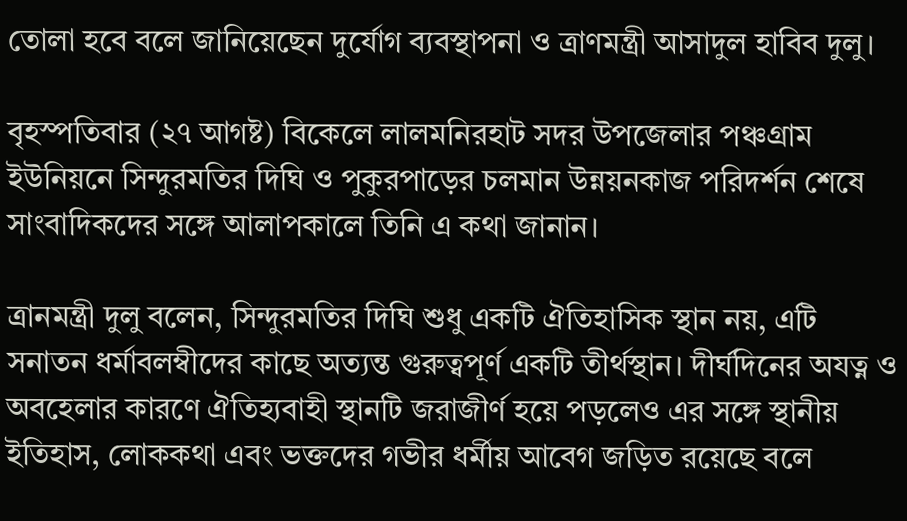তোলা হবে বলে জানিয়েছেন দুর্যোগ ব্যবস্থাপনা ও ত্রাণমন্ত্রী আসাদুল হাবিব দুলু।

বৃহস্পতিবার (২৭ আগষ্ট) বিকেলে লালমনিরহাট সদর উপজেলার পঞ্চগ্রাম ইউনিয়নে সিন্দুরমতির দিঘি ও পুকুরপাড়ের চলমান উন্নয়নকাজ পরিদর্শন শেষে সাংবাদিকদের সঙ্গে আলাপকালে তিনি এ কথা জানান।

ত্রানমন্ত্রী দুলু বলেন, সিন্দুরমতির দিঘি শুধু একটি ঐতিহাসিক স্থান নয়, এটি সনাতন ধর্মাবলম্বীদের কাছে অত্যন্ত গুরুত্বপূর্ণ একটি তীর্থস্থান। দীর্ঘদিনের অযত্ন ও অবহেলার কারণে ঐতিহ্যবাহী স্থানটি জরাজীর্ণ হয়ে পড়লেও এর সঙ্গে স্থানীয় ইতিহাস, লোককথা এবং ভক্তদের গভীর ধর্মীয় আবেগ জড়িত রয়েছে বলে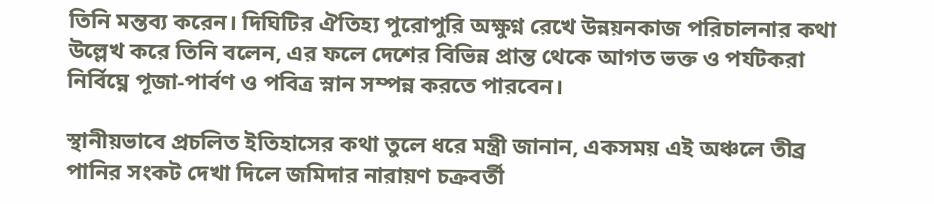তিনি মন্তব্য করেন। দিঘিটির ঐতিহ্য পুরোপুরি অক্ষুণ্ন রেখে উন্নয়নকাজ পরিচালনার কথা উল্লেখ করে তিনি বলেন, এর ফলে দেশের বিভিন্ন প্রান্ত থেকে আগত ভক্ত ও পর্যটকরা নির্বিঘ্নে পূজা-পার্বণ ও পবিত্র স্নান সম্পন্ন করতে পারবেন।

স্থানীয়ভাবে প্রচলিত ইতিহাসের কথা তুলে ধরে মন্ত্রী জানান, একসময় এই অঞ্চলে তীব্র পানির সংকট দেখা দিলে জমিদার নারায়ণ চক্রবর্তী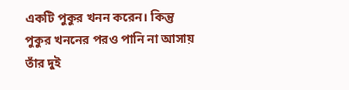একটি পুকুর খনন করেন। কিন্তু পুকুর খননের পরও পানি না আসায় তাঁর দুই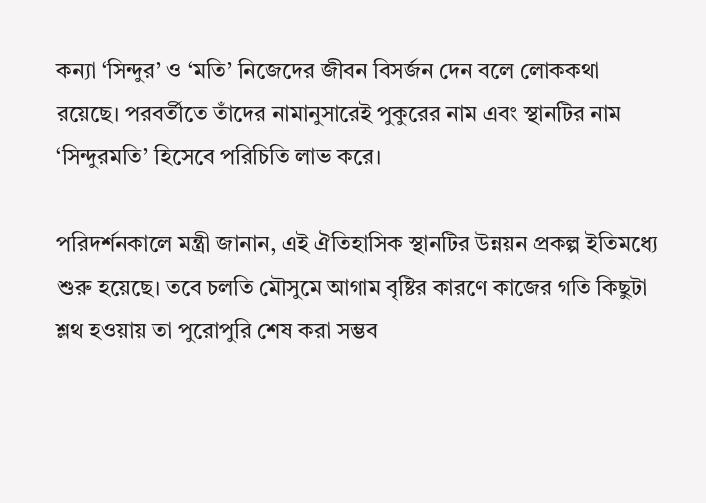কন্যা ‘সিন্দুর’ ও ‘মতি’ নিজেদের জীবন বিসর্জন দেন বলে লোককথা রয়েছে। পরবর্তীতে তাঁদের নামানুসারেই পুকুরের নাম এবং স্থানটির নাম ‘সিন্দুরমতি’ হিসেবে পরিচিতি লাভ করে।

পরিদর্শনকালে মন্ত্রী জানান, এই ঐতিহাসিক স্থানটির উন্নয়ন প্রকল্প ইতিমধ্যে শুরু হয়েছে। তবে চলতি মৌসুমে আগাম বৃষ্টির কারণে কাজের গতি কিছুটা শ্লথ হওয়ায় তা পুরোপুরি শেষ করা সম্ভব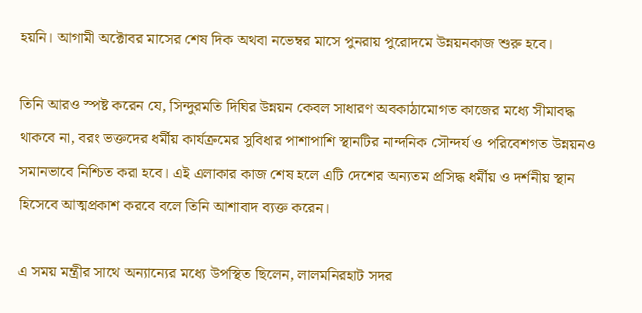হয়নি। আগামী অক্টোবর মাসের শেষ দিক অথবা নভেম্বর মাসে পুনরায় পুরোদমে উন্নয়নকাজ শুরু হবে।

তিনি আরও স্পষ্ট করেন যে, সিন্দুরমতি দিঘির উন্নয়ন কেবল সাধারণ অবকাঠামোগত কাজের মধ্যে সীমাবদ্ধ থাকবে না, বরং ভক্তদের ধর্মীয় কার্যক্রমের সুবিধার পাশাপাশি স্থানটির নান্দনিক সৌন্দর্য ও পরিবেশগত উন্নয়নও সমানভাবে নিশ্চিত করা হবে। এই এলাকার কাজ শেষ হলে এটি দেশের অন্যতম প্রসিদ্ধ ধর্মীয় ও দর্শনীয় স্থান হিসেবে আত্মপ্রকাশ করবে বলে তিনি আশাবাদ ব্যক্ত করেন।

এ সময় মন্ত্রীর সাথে অন্যান্যের মধ্যে উপস্থিত ছিলেন, লালমনিরহাট সদর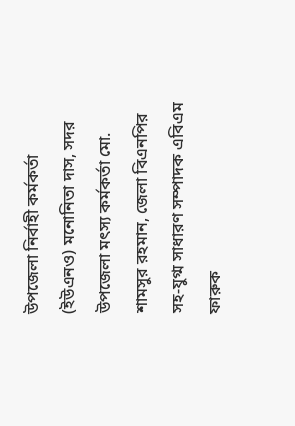উপজেলা নির্বাহী কর্মকর্তা (ইউএনও) মনোনিতা দাস, সদর উপজেলা মৎস্য কর্মকর্তা মো. শামসুর রহমান, জেলা বিএনপির সহ-যুগ্ম সাধারণ সম্পাদক এবিএম ফারুক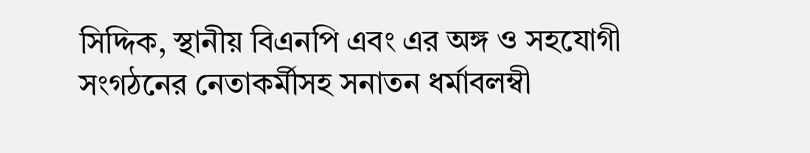সিদ্দিক, স্থানীয় বিএনপি এবং এর অঙ্গ ও সহযোগী সংগঠনের নেতাকর্মীসহ সনাতন ধর্মাবলম্বী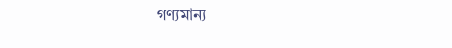গণ্যমান্য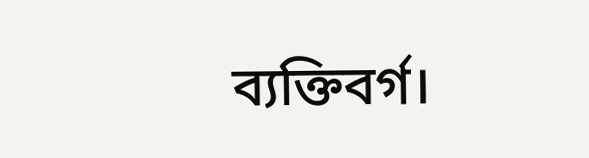ব্যক্তিবর্গ।